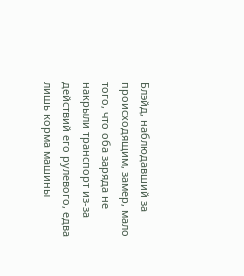Блэйд, наблюдавший за происходящим, замер, мало того, что оба заряда не накрыли транспорт из-за действий его рулевого, едва лишь корма машины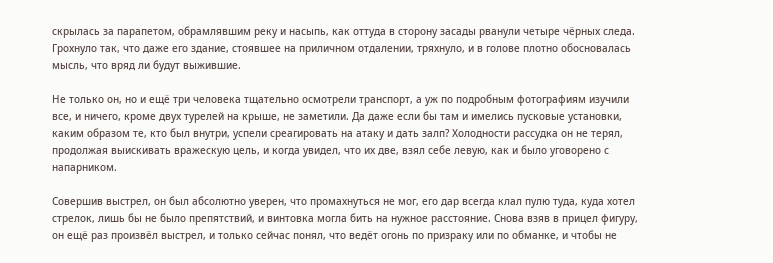скрылась за парапетом, обрамлявшим реку и насыпь, как оттуда в сторону засады рванули четыре чёрных следа. Грохнуло так, что даже его здание, стоявшее на приличном отдалении, тряхнуло, и в голове плотно обосновалась мысль, что вряд ли будут выжившие.

Не только он, но и ещё три человека тщательно осмотрели транспорт, а уж по подробным фотографиям изучили все, и ничего, кроме двух турелей на крыше, не заметили. Да даже если бы там и имелись пусковые установки, каким образом те, кто был внутри, успели среагировать на атаку и дать залп? Холодности рассудка он не терял, продолжая выискивать вражескую цель, и когда увидел, что их две, взял себе левую, как и было уговорено с напарником.

Совершив выстрел, он был абсолютно уверен, что промахнуться не мог, его дар всегда клал пулю туда, куда хотел стрелок, лишь бы не было препятствий, и винтовка могла бить на нужное расстояние. Снова взяв в прицел фигуру, он ещё раз произвёл выстрел, и только сейчас понял, что ведёт огонь по призраку или по обманке, и чтобы не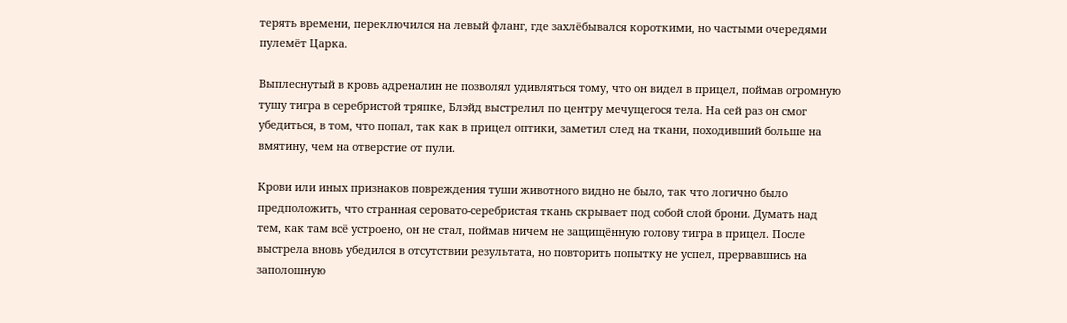терять времени, переключился на левый фланг, где захлёбывался короткими, но частыми очередями пулемёт Царка.

Выплеснутый в кровь адреналин не позволял удивляться тому, что он видел в прицел, поймав огромную тушу тигра в серебристой тряпке, Блэйд выстрелил по центру мечущегося тела. На сей раз он смог убедиться, в том, что попал, так как в прицел оптики, заметил след на ткани, походивший больше на вмятину, чем на отверстие от пули.

Крови или иных признаков повреждения туши животного видно не было, так что логично было предположить, что странная серовато-серебристая ткань скрывает под собой слой брони. Думать над тем, как там всё устроено, он не стал, поймав ничем не защищённую голову тигра в прицел. После выстрела вновь убедился в отсутствии результата, но повторить попытку не успел, прервавшись на заполошную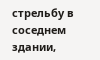стрельбу в соседнем здании,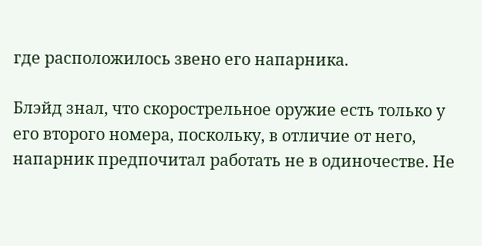где расположилось звено его напарника.

Блэйд знал, что скорострельное оружие есть только у его второго номера, поскольку, в отличие от него, напарник предпочитал работать не в одиночестве. Не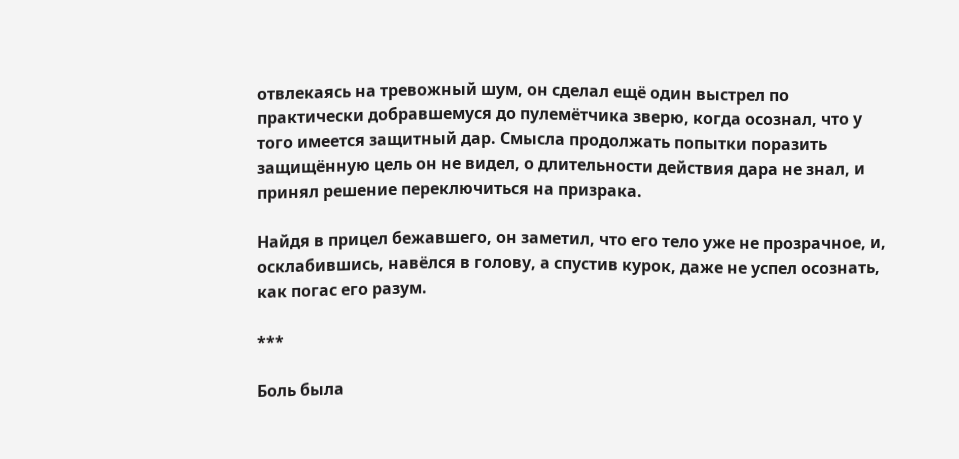отвлекаясь на тревожный шум, он сделал ещё один выстрел по практически добравшемуся до пулемётчика зверю, когда осознал, что у того имеется защитный дар. Смысла продолжать попытки поразить защищённую цель он не видел, о длительности действия дара не знал, и принял решение переключиться на призрака.

Найдя в прицел бежавшего, он заметил, что его тело уже не прозрачное, и, осклабившись, навёлся в голову, а спустив курок, даже не успел осознать, как погас его разум.

***

Боль была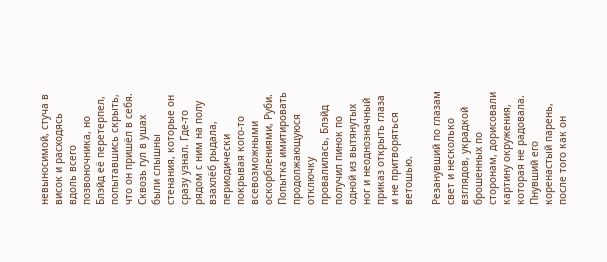невыносимой, стуча в висок и расходясь вдоль всего позвоночника, но Блэйд её перетерпел, попытавшись скрыть, что он пришёл в себя. Сквозь гул в ушах были слышны стенания, которые он сразу узнал. Где-то рядом с ним на полу взахлёб рыдала, периодически покрывая кого-то всевозможными оскорблениями, Руби. Попытка имитировать продолжающуюся отключку провалилась, Блэйд получил пинок по одной из вытянутых ног и неоднозначный приказ открыть глаза и не притворяться ветошью.

Резанувший по глазам свет и несколько взглядов, украдкой брошенных по сторонам, дорисовали картину окружения, которая не радовала. Пнувший его коренастый парень, после того как он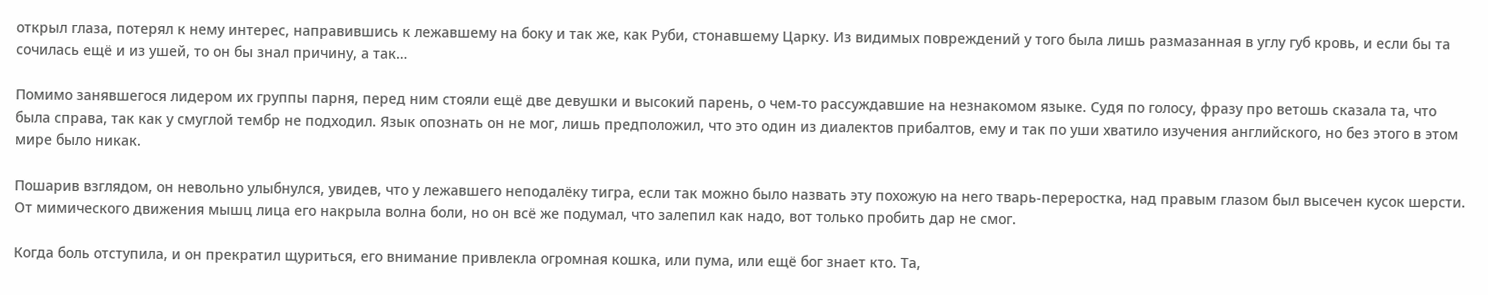открыл глаза, потерял к нему интерес, направившись к лежавшему на боку и так же, как Руби, стонавшему Царку. Из видимых повреждений у того была лишь размазанная в углу губ кровь, и если бы та сочилась ещё и из ушей, то он бы знал причину, а так…

Помимо занявшегося лидером их группы парня, перед ним стояли ещё две девушки и высокий парень, о чем-то рассуждавшие на незнакомом языке. Судя по голосу, фразу про ветошь сказала та, что была справа, так как у смуглой тембр не подходил. Язык опознать он не мог, лишь предположил, что это один из диалектов прибалтов, ему и так по уши хватило изучения английского, но без этого в этом мире было никак.

Пошарив взглядом, он невольно улыбнулся, увидев, что у лежавшего неподалёку тигра, если так можно было назвать эту похожую на него тварь-переростка, над правым глазом был высечен кусок шерсти. От мимического движения мышц лица его накрыла волна боли, но он всё же подумал, что залепил как надо, вот только пробить дар не смог.

Когда боль отступила, и он прекратил щуриться, его внимание привлекла огромная кошка, или пума, или ещё бог знает кто. Та,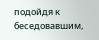подойдя к беседовавшим,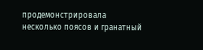продемонстрировала несколько поясов и гранатный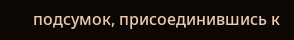подсумок, присоединившись к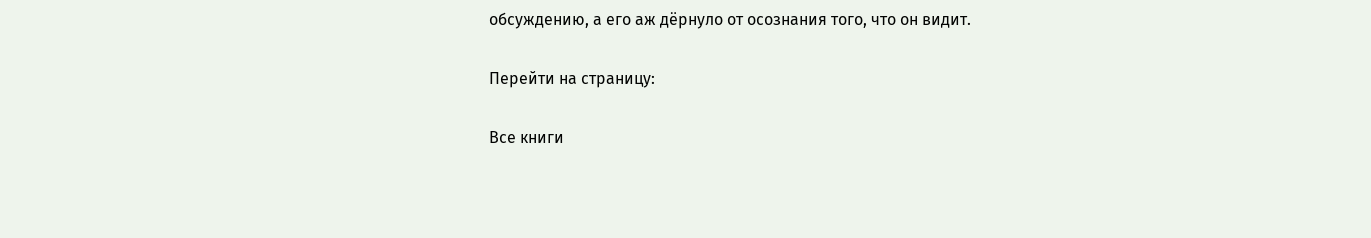обсуждению, а его аж дёрнуло от осознания того, что он видит.

Перейти на страницу:

Все книги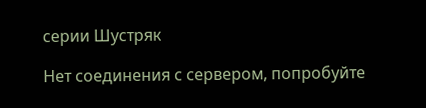серии Шустряк

Нет соединения с сервером, попробуйте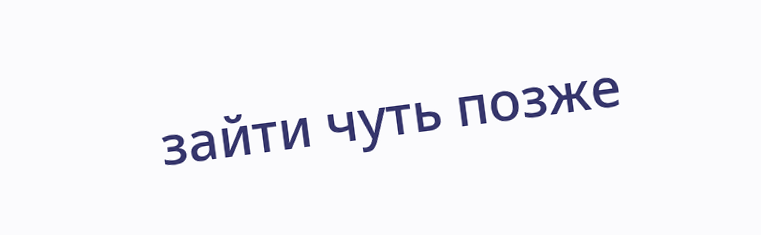зайти чуть позже